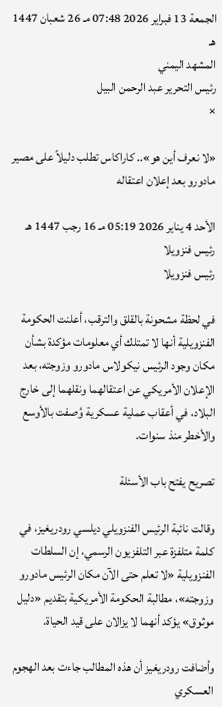الجمعة 13 فبراير 2026 07:48 مـ 26 شعبان 1447 هـ
المشهد اليمني
رئيس التحرير عبد الرحمن البيل
×

«لا نعرف أين هو».. كاراكاس تطلب دليلاً على مصير مادورو بعد إعلان اعتقاله

الأحد 4 يناير 2026 05:19 مـ 16 رجب 1447 هـ
رئيس فنزويلا
رئيس فنزويلا

في لحظة مشحونة بالقلق والترقب، أعلنت الحكومة الفنزويلية أنها لا تمتلك أي معلومات مؤكدة بشأن مكان وجود الرئيس نيكولاس مادورو وزوجته، بعد الإعلان الأمريكي عن اعتقالهما ونقلهما إلى خارج البلاد، في أعقاب عملية عسكرية وُصفت بالأوسع والأخطر منذ سنوات.

تصريح يفتح باب الأسئلة

وقالت نائبة الرئيس الفنزويلي ديلسي رودريغيز، في كلمة متلفزة عبر التلفزيون الرسمي، إن السلطات الفنزويلية «لا تعلم حتى الآن مكان الرئيس مادورو وزوجته»، مطالبة الحكومة الأمريكية بتقديم «دليل موثوق» يؤكد أنهما لا يزالان على قيد الحياة.

وأضافت رودريغيز أن هذه المطالب جاءت بعد الهجوم العسكري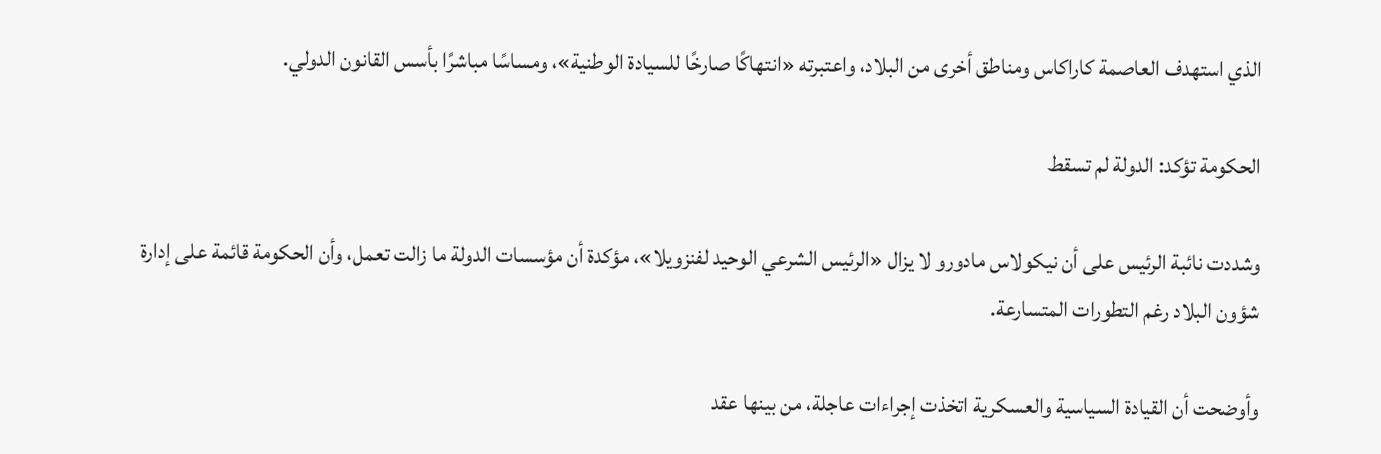الذي استهدف العاصمة كاراكاس ومناطق أخرى من البلاد، واعتبرته «انتهاكًا صارخًا للسيادة الوطنية»، ومساسًا مباشرًا بأسس القانون الدولي.

الحكومة تؤكد: الدولة لم تسقط

وشددت نائبة الرئيس على أن نيكولاس مادورو لا يزال «الرئيس الشرعي الوحيد لفنزويلا»، مؤكدة أن مؤسسات الدولة ما زالت تعمل، وأن الحكومة قائمة على إدارة شؤون البلاد رغم التطورات المتسارعة.

وأوضحت أن القيادة السياسية والعسكرية اتخذت إجراءات عاجلة، من بينها عقد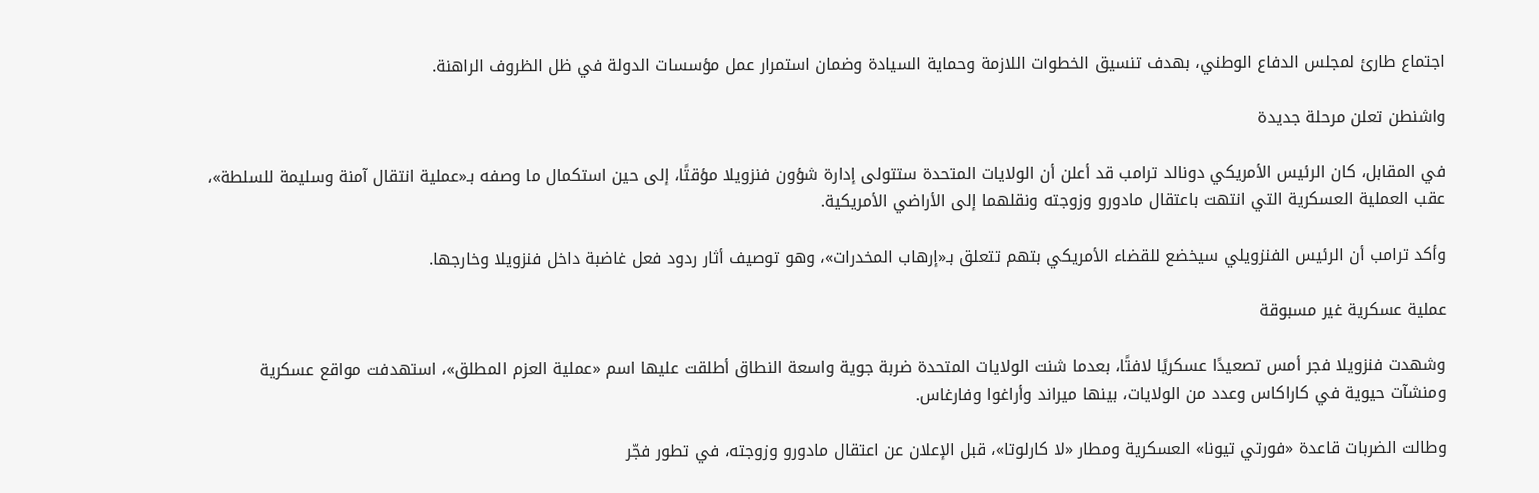اجتماع طارئ لمجلس الدفاع الوطني، بهدف تنسيق الخطوات اللازمة وحماية السيادة وضمان استمرار عمل مؤسسات الدولة في ظل الظروف الراهنة.

واشنطن تعلن مرحلة جديدة

في المقابل، كان الرئيس الأمريكي دونالد ترامب قد أعلن أن الولايات المتحدة ستتولى إدارة شؤون فنزويلا مؤقتًا، إلى حين استكمال ما وصفه بـ«عملية انتقال آمنة وسليمة للسلطة»، عقب العملية العسكرية التي انتهت باعتقال مادورو وزوجته ونقلهما إلى الأراضي الأمريكية.

وأكد ترامب أن الرئيس الفنزويلي سيخضع للقضاء الأمريكي بتهم تتعلق بـ«إرهاب المخدرات»، وهو توصيف أثار ردود فعل غاضبة داخل فنزويلا وخارجها.

عملية عسكرية غير مسبوقة

وشهدت فنزويلا فجر أمس تصعيدًا عسكريًا لافتًا، بعدما شنت الولايات المتحدة ضربة جوية واسعة النطاق أطلقت عليها اسم «عملية العزم المطلق»، استهدفت مواقع عسكرية ومنشآت حيوية في كاراكاس وعدد من الولايات، بينها ميراند وأراغوا وفارغاس.

وطالت الضربات قاعدة «فورتي تيونا» العسكرية ومطار «لا كارلوتا»، قبل الإعلان عن اعتقال مادورو وزوجته، في تطور فجّر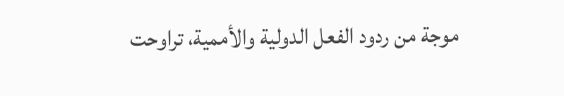موجة من ردود الفعل الدولية والأممية، تراوحت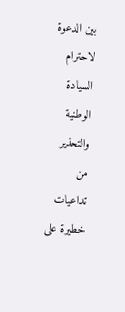بين الدعوة لاحترام السيادة الوطنية والتحذير من تداعيات خطيرة على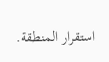استقرار المنطقة.